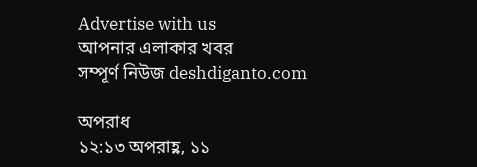Advertise with us
আপনার এলাকার খবর
সম্পূর্ণ নিউজ deshdiganto.com

অপরাধ
১২:১৩ অপরাহ্ণ, ১১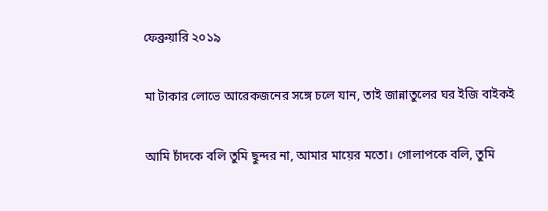ফেব্রুয়ারি ২০১৯

মা টাকার লোভে আরেকজনের সঙ্গে চলে যান, তাই জান্নাতুলের ঘর ইজি বাইকই

আমি চাঁদকে বলি তুমি ছুন্দর না, আমার মায়ের মতো। গোলাপকে বলি, তুমি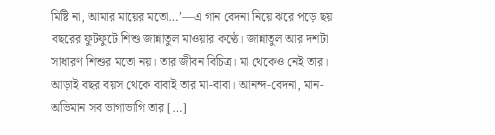মিষ্টি না, আমার মায়ের মতো…’—এ গান বেদনা নিয়ে ঝরে পড়ে ছয় বছরের ফুটফুটে শিশু জান্নাতুল মাওয়ার কণ্ঠে। জান্নাতুল আর দশটা সাধারণ শিশুর মতো নয়। তার জীবন বিচিত্র। মা থেকেও নেই তার। আড়াই বছর বয়স থেকে বাবাই তার মা-বাবা। আনন্দ-বেদনা, মান-অভিমান সব ভাগাভাগি তার […]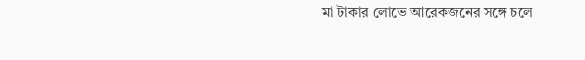মা টাকার লোভে আরেকজনের সঙ্গে চলে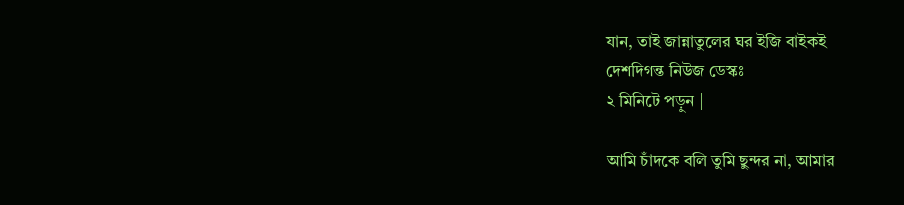যান, তাই জান্নাতুলের ঘর ইজি বাইকই
দেশদিগন্ত নিউজ ডেস্কঃ
২ মিনিটে পড়ুন |

আমি চাঁদকে বলি তুমি ছুন্দর না, আমার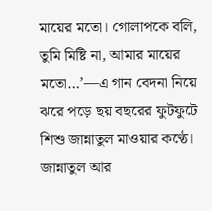মায়ের মতো। গোলাপকে বলি, তুমি মিষ্টি না, আমার মায়ের মতো…’—এ গান বেদনা নিয়ে ঝরে পড়ে ছয় বছরের ফুটফুটে শিশু জান্নাতুল মাওয়ার কণ্ঠে। জান্নাতুল আর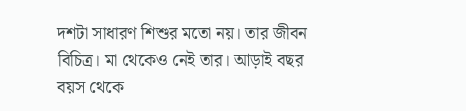দশটা সাধারণ শিশুর মতো নয়। তার জীবন বিচিত্র। মা থেকেও নেই তার। আড়াই বছর বয়স থেকে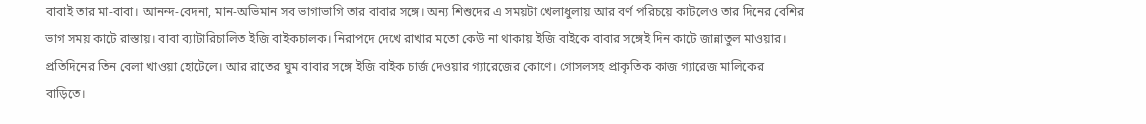বাবাই তার মা-বাবা। আনন্দ-বেদনা, মান-অভিমান সব ভাগাভাগি তার বাবার সঙ্গে। অন্য শিশুদের এ সময়টা খেলাধুলায় আর বর্ণ পরিচয়ে কাটলেও তার দিনের বেশির ভাগ সময় কাটে রাস্তায়। বাবা ব্যাটারিচালিত ইজি বাইকচালক। নিরাপদে দেখে রাখার মতো কেউ না থাকায় ইজি বাইকে বাবার সঙ্গেই দিন কাটে জান্নাতুল মাওয়ার। প্রতিদিনের তিন বেলা খাওয়া হোটেলে। আর রাতের ঘুম বাবার সঙ্গে ইজি বাইক চার্জ দেওয়ার গ্যারেজের কোণে। গোসলসহ প্রাকৃতিক কাজ গ্যারেজ মালিকের বাড়িতে।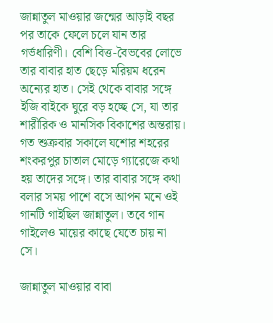জান্নাতুল মাওয়ার জন্মের আড়াই বছর পর তাকে ফেলে চলে যান তার গর্ভধারিণী। বেশি বিত্ত-বৈভবের লোভে তার বাবার হাত ছেড়ে মরিয়ম ধরেন অন্যের হাত। সেই থেকে বাবার সঙ্গে ইজি বাইকে ঘুরে বড় হচ্ছে সে, যা তার শারীরিক ও মানসিক বিকাশের অন্তরায়। গত শুক্রবার সকালে যশোর শহরের শংকরপুর চাতাল মোড়ে গ্যারেজে কথা হয় তাদের সঙ্গে। তার বাবার সঙ্গে কথা বলার সময় পাশে বসে আপন মনে ওই গানটি গাইছিল জান্নাতুল। তবে গান গাইলেও মায়ের কাছে যেতে চায় না সে।

জান্নাতুল মাওয়ার বাবা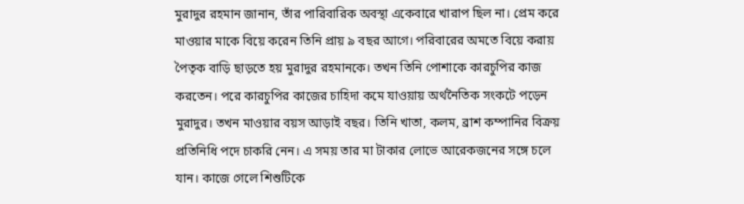মুরাদুর রহমান জানান, তাঁর পারিবারিক অবস্থা একেবারে খারাপ ছিল না। প্রেম করে মাওয়ার মাকে বিয়ে করেন তিনি প্রায় ৯ বছর আগে। পরিবারের অমতে বিয়ে করায় পৈতৃক বাড়ি ছাড়তে হয় মুরাদুর রহমানকে। তখন তিনি পোশাকে কারচুপির কাজ করতেন। পরে কারচুপির কাজের চাহিদা কমে যাওয়ায় অর্থনৈতিক সংকটে পড়েন মুরাদুর। তখন মাওয়ার বয়স আড়াই বছর। তিনি খাতা, কলম, ব্রাশ কম্পানির বিক্রয় প্রতিনিধি পদে চাকরি নেন। এ সময় তার মা টাকার লোভে আরেকজনের সঙ্গে চলে যান। কাজে গেলে শিশুটিকে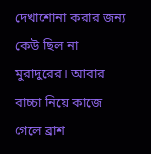দেখাশোনা করার জন্য কেউ ছিল না মুরাদুরের। আবার বাচ্চা নিয়ে কাজে গেলে ব্রাশ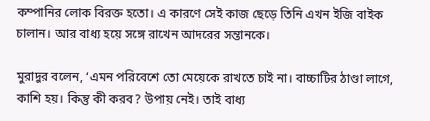কম্পানির লোক বিরক্ত হতো। এ কারণে সেই কাজ ছেড়ে তিনি এখন ইজি বাইক চালান। আর বাধ্য হয়ে সঙ্গে রাখেন আদরের সন্তানকে।

মুরাদুর বলেন, ‘এমন পরিবেশে তো মেয়েকে রাখতে চাই না। বাচ্চাটির ঠাণ্ডা লাগে, কাশি হয়। কিন্তু কী করব? উপায় নেই। তাই বাধ্য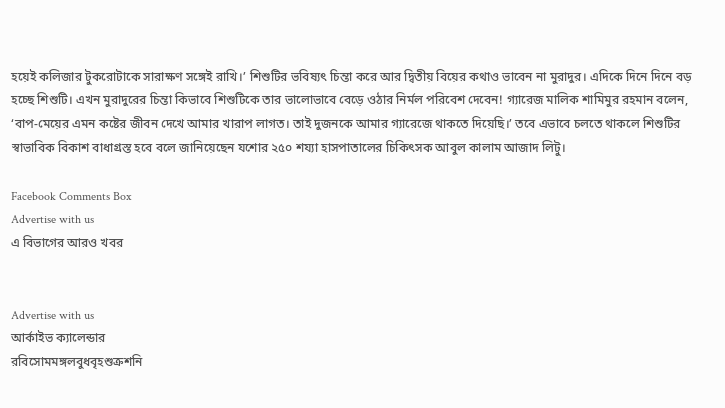হয়েই কলিজার টুকরোটাকে সারাক্ষণ সঙ্গেই রাখি।’ শিশুটির ভবিষ্যৎ চিন্তা করে আর দ্বিতীয় বিয়ের কথাও ভাবেন না মুরাদুর। এদিকে দিনে দিনে বড় হচ্ছে শিশুটি। এখন মুরাদুরের চিন্তা কিভাবে শিশুটিকে তার ভালোভাবে বেড়ে ওঠার নির্মল পরিবেশ দেবেন! গ্যারেজ মালিক শামিমুর রহমান বলেন, ‘বাপ-মেয়ের এমন কষ্টের জীবন দেখে আমার খারাপ লাগত। তাই দুজনকে আমার গ্যারেজে থাকতে দিয়েছি।’ তবে এভাবে চলতে থাকলে শিশুটির স্বাভাবিক বিকাশ বাধাগ্রস্ত হবে বলে জানিয়েছেন যশোর ২৫০ শয্যা হাসপাতালের চিকিৎসক আবুল কালাম আজাদ লিটু।

Facebook Comments Box
Advertise with us
এ বিভাগের আরও খবর


Advertise with us
আর্কাইভ ক্যালেন্ডার
রবিসোমমঙ্গলবুধবৃহশুক্রশনি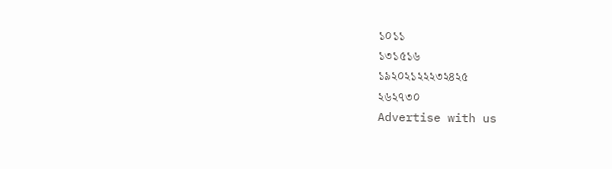১০১১
১৩১৫১৬
১৯২০২১২২২৩২৪২৫
২৬২৭৩০
Advertise with us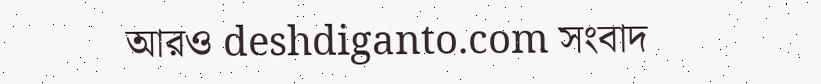আরও deshdiganto.com সংবাদ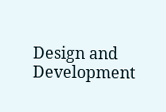Design and Development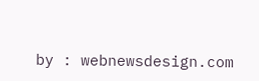by : webnewsdesign.com